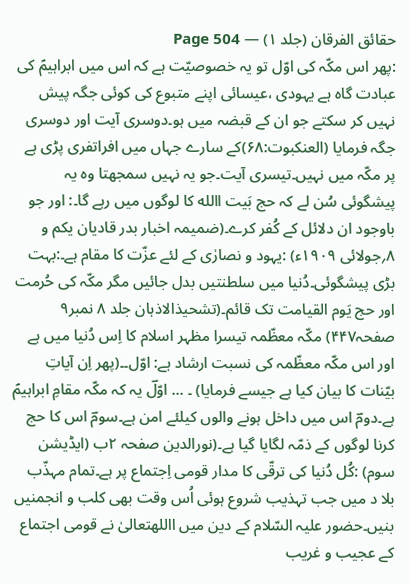حقائق الفرقان (جلد ۱) — Page 504
:پھر اس مکّہ کی اوّل تو یہ خصوصیّت ہے کہ اس میں ابراہیمؑ کی عبادت گاہ ہے یہودی ،عیسائی اپنے متبوع کی کوئی جگہ پیش نہیں کر سکتے جو ان کے قبضہ میں ہو۔دوسری آیت اور دوسری جگہ فرمایا (العنکبوت:۶۸)کے سارے جہاں میں افراتفری پڑی ہے پر مکّہ میں نہیں۔تیسری آیت۔جو یہ نہیں سمجھتا وہ یہ پیشگوئی سُن لے کہ حج بَیت االله کا لوگوں میں رہے گا۔: اور جو باوجود ان دلائل کے کُفر کرے۔(ضمیمہ اخبار بدر قادیان یکم و ۸؍جولائی ۱۹۰۹ء) :یہود و نصارٰی کے لئے عزّت کا مقام ہے۔:بہت بڑی پیشگوئی۔دُنیا میں سلطنتیں بدل جائیں مگر مکّہ کی حُرمت اور حج یَوم القیامت تک قائم۔(تشحیذالاذہان جلد ۸ نمبر۹ صفحہ۴۴۷) مکّہ معظّمہ تیسرا مظہر اسلام کا اِس دُنیا میں ہے اور اس مکّہ معظّمہ کی نسبت ارشاد ہے: اوّل۔۔(پھر اِن آیاتِ بیّنات کا بیان کیا ہے جیسے فرمایا) ۔ … اوّلؔ یہ کہ مکّہ مقامِ ابراہیمؑ ہے۔دومؔ اس میں داخل ہونے والوں کیلئے امن ہے۔سومؔ اس کا حج کرنا لوگوں کے ذمّہ لگایا گیا ہے۔(نورالدین صفحہ ۲ب (ایڈیشن سوم) :کُل دُنیا کی ترقّی کا مدار قومی اِجتماع پر ہے۔تمام مہذّب بلا د میں جب تہذیب شروع ہوئی اُس وقت بھی کلب و انجمنیں بنیں۔حضور علیہ السّلام کے دین میں االلهتعالیٰ نے قومی اجتماع کے عجیب و غریب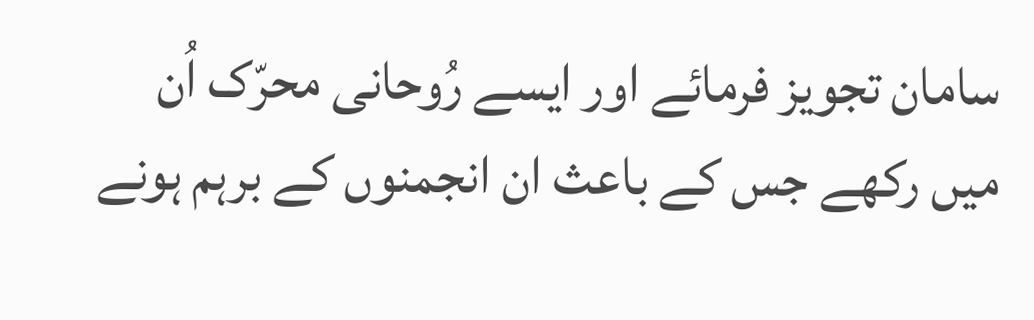سامان تجویز فرمائے اور ایسے رُوحانی محرّک اُن میں رکھے جس کے باعث ان انجمنوں کے برہم ہونے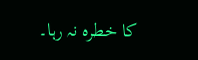کا خطرہ نہ رہا۔